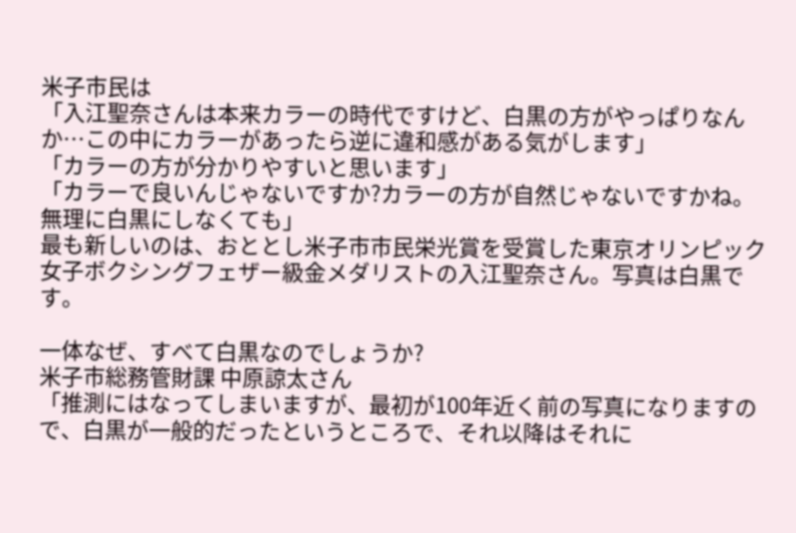米子市民は
「入江聖奈さんは本来カラーの時代ですけど、白黒の方がやっぱりなんか…この中にカラーがあったら逆に違和感がある気がします」
「カラーの方が分かりやすいと思います」
「カラーで良いんじゃないですか?カラーの方が自然じゃないですかね。無理に白黒にしなくても」
最も新しいのは、おととし米子市市民栄光賞を受賞した東京オリンピック女子ボクシングフェザー級金メダリストの入江聖奈さん。写真は白黒です。

一体なぜ、すべて白黒なのでしょうか?
米子市総務管財課 中原諒太さん
「推測にはなってしまいますが、最初が100年近く前の写真になりますので、白黒が一般的だったというところで、それ以降はそれに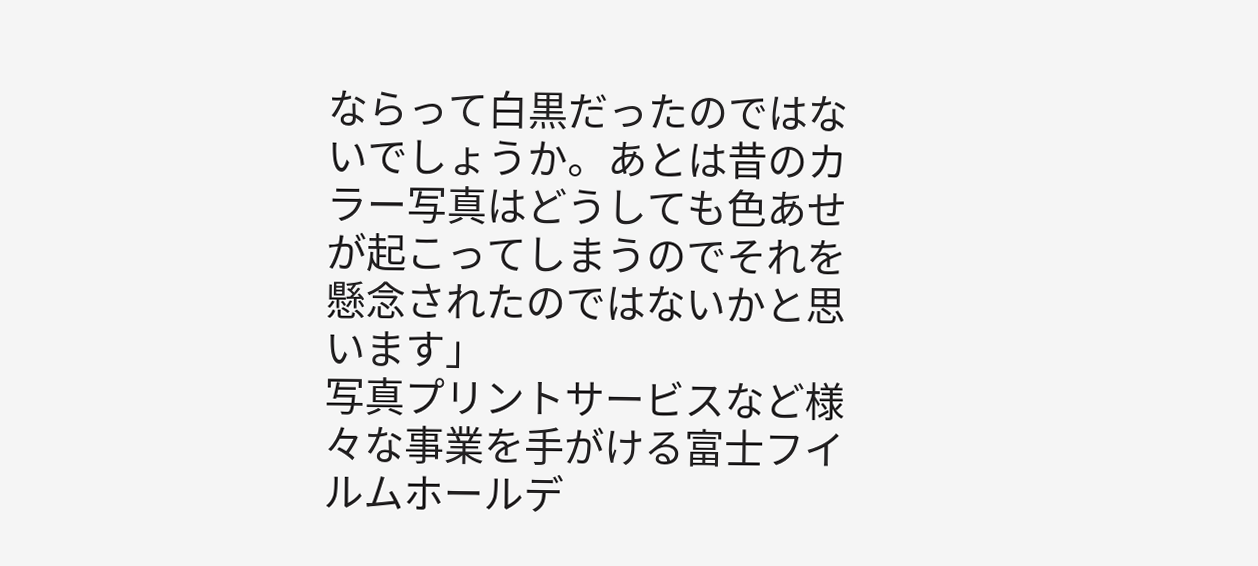ならって白黒だったのではないでしょうか。あとは昔のカラー写真はどうしても色あせが起こってしまうのでそれを懸念されたのではないかと思います」
写真プリントサービスなど様々な事業を手がける富士フイルムホールデ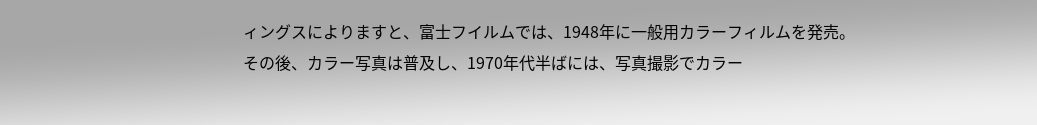ィングスによりますと、富士フイルムでは、1948年に一般用カラーフィルムを発売。
その後、カラー写真は普及し、1970年代半ばには、写真撮影でカラー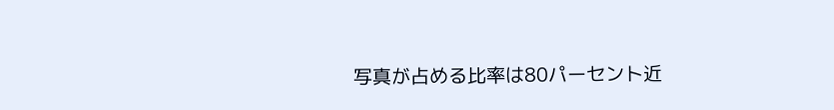写真が占める比率は80パーセント近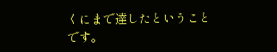くにまで達したということです。